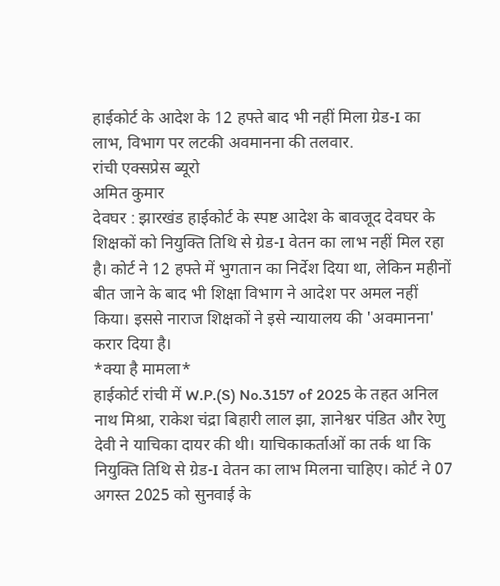हाईकोर्ट के आदेश के 12 हफ्ते बाद भी नहीं मिला ग्रेड-I का लाभ, विभाग पर लटकी अवमानना की तलवार.
रांची एक्सप्रेस ब्यूरो
अमित कुमार
देवघर : झारखंड हाईकोर्ट के स्पष्ट आदेश के बावजूद देवघर के शिक्षकों को नियुक्ति तिथि से ग्रेड-I वेतन का लाभ नहीं मिल रहा है। कोर्ट ने 12 हफ्ते में भुगतान का निर्देश दिया था, लेकिन महीनों बीत जाने के बाद भी शिक्षा विभाग ने आदेश पर अमल नहीं किया। इससे नाराज शिक्षकों ने इसे न्यायालय की 'अवमानना' करार दिया है।
*क्या है मामला*
हाईकोर्ट रांची में W.P.(S) No.3157 of 2025 के तहत अनिल नाथ मिश्रा, राकेश चंद्रा बिहारी लाल झा, ज्ञानेश्वर पंडित और रेणु देवी ने याचिका दायर की थी। याचिकाकर्ताओं का तर्क था कि नियुक्ति तिथि से ग्रेड-I वेतन का लाभ मिलना चाहिए। कोर्ट ने 07 अगस्त 2025 को सुनवाई के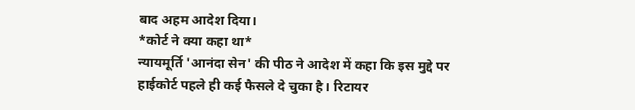बाद अहम आदेश दिया।
*कोर्ट ने क्या कहा था*
न्यायमूर्ति 'आनंदा सेन' की पीठ ने आदेश में कहा कि इस मुद्दे पर हाईकोर्ट पहले ही कई फैसले दे चुका है। रिटायर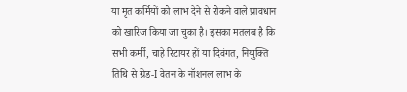या मृत कर्मियों को लाभ देने से रोकने वाले प्रावधान को खारिज किया जा चुका है। इसका मतलब है कि सभी कर्मी, चाहे रिटायर हों या दिवंगत, नियुक्ति तिथि से ग्रेड-I वेतन के नॉशनल लाभ के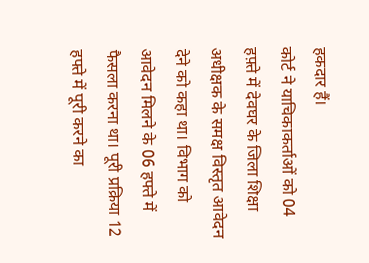हकदार हैं।
कोर्ट ने याचिकाकर्ताओं को 04 हफ़्ते में देवघर के जिला शिक्षा अधीक्षक के समक्ष विस्तृत आवेदन देने को कहा था। विभाग को आवेदन मिलने के 06 हफ्ते में फैसला करना था। पूरी प्रक्रिया 12 हफ्ते में पूरी करने का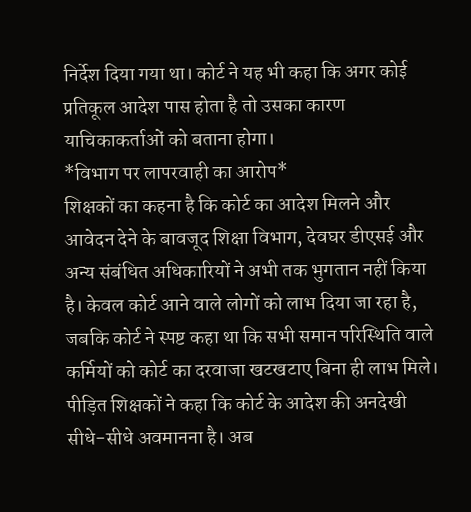निर्देश दिया गया था। कोर्ट ने यह भी कहा कि अगर कोई प्रतिकूल आदेश पास होता है तो उसका कारण याचिकाकर्ताओं को बताना होगा।
*विभाग पर लापरवाही का आरोप*
शिक्षकों का कहना है कि कोर्ट का आदेश मिलने और आवेदन देने के बावजूद शिक्षा विभाग, देवघर डीएसई और अन्य संबंधित अधिकारियों ने अभी तक भुगतान नहीं किया है। केवल कोर्ट आने वाले लोगों को लाभ दिया जा रहा है, जबकि कोर्ट ने स्पष्ट कहा था कि सभी समान परिस्थिति वाले कर्मियों को कोर्ट का दरवाजा खटखटाए बिना ही लाभ मिले।
पीड़ित शिक्षकों ने कहा कि कोर्ट के आदेश की अनदेखी सीधे-सीधे अवमानना है। अब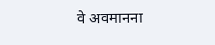वे अवमानना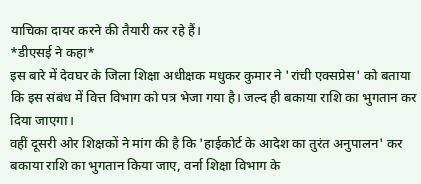याचिका दायर करने की तैयारी कर रहे हैं।
*डीएसई ने कहा*
इस बारे में देवघर के जिला शिक्षा अधीक्षक मधुकर कुमार ने 'रांची एक्सप्रेस' को बताया कि इस संबंध में वित्त विभाग को पत्र भेजा गया है। जल्द ही बकाया राशि का भुगतान कर दिया जाएगा।
वहीं दूसरी ओर शिक्षकों ने मांग की है कि 'हाईकोर्ट के आदेश का तुरंत अनुपालन' कर बकाया राशि का भुगतान किया जाए, वर्ना शिक्षा विभाग के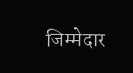जिम्मेदार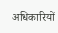अधिकारियों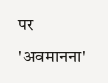पर 'अवमानना'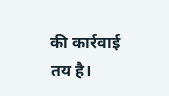की कार्रवाई तय है।